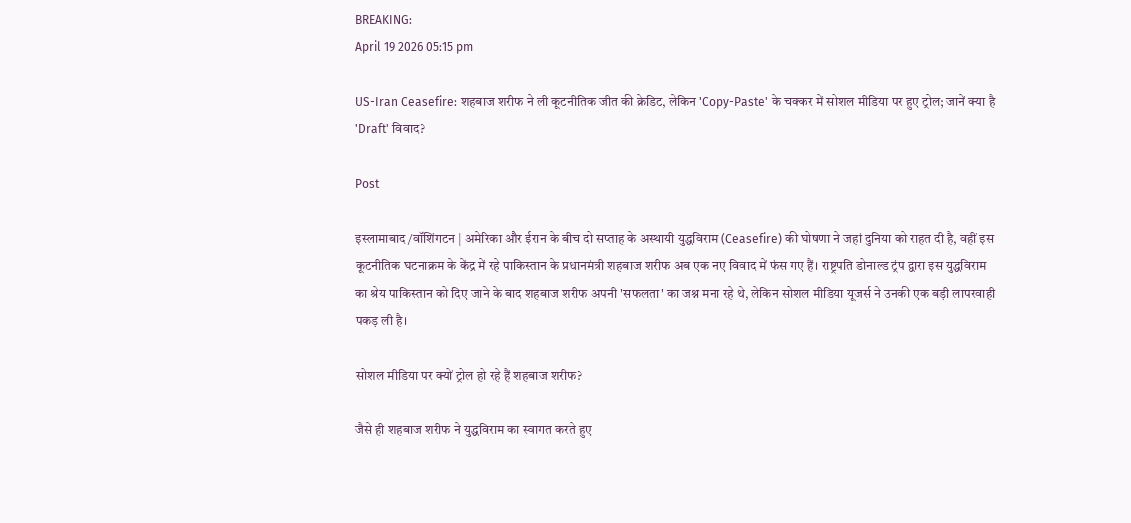BREAKING:
April 19 2026 05:15 pm

US-Iran Ceasefire: शहबाज शरीफ ने ली कूटनीतिक जीत की क्रेडिट, लेकिन 'Copy-Paste' के चक्कर में सोशल मीडिया पर हुए ट्रोल; जानें क्या है 'Draft' विवाद?

Post

इस्लामाबाद/वॉशिंगटन | अमेरिका और ईरान के बीच दो सप्ताह के अस्थायी युद्धविराम (Ceasefire) की घोषणा ने जहां दुनिया को राहत दी है, वहीं इस कूटनीतिक घटनाक्रम के केंद्र में रहे पाकिस्तान के प्रधानमंत्री शहबाज शरीफ अब एक नए विवाद में फंस गए हैं। राष्ट्रपति डोनाल्ड ट्रंप द्वारा इस युद्धविराम का श्रेय पाकिस्तान को दिए जाने के बाद शहबाज शरीफ अपनी 'सफलता' का जश्न मना रहे थे, लेकिन सोशल मीडिया यूजर्स ने उनकी एक बड़ी लापरवाही पकड़ ली है।

सोशल मीडिया पर क्यों ट्रोल हो रहे हैं शहबाज शरीफ?

जैसे ही शहबाज शरीफ ने युद्धविराम का स्वागत करते हुए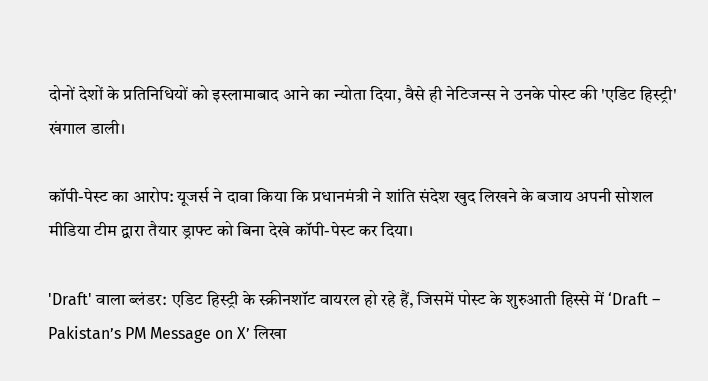दोनों देशों के प्रतिनिधियों को इस्लामाबाद आने का न्योता दिया, वैसे ही नेटिजन्स ने उनके पोस्ट की 'एडिट हिस्ट्री' खंगाल डाली।

कॉपी-पेस्ट का आरोप: यूजर्स ने दावा किया कि प्रधानमंत्री ने शांति संदेश खुद लिखने के बजाय अपनी सोशल मीडिया टीम द्वारा तैयार ड्राफ्ट को बिना देखे कॉपी-पेस्ट कर दिया।

'Draft' वाला ब्लंडर: एडिट हिस्ट्री के स्क्रीनशॉट वायरल हो रहे हैं, जिसमें पोस्ट के शुरुआती हिस्से में ‘Draft – Pakistan’s PM Message on X’ लिखा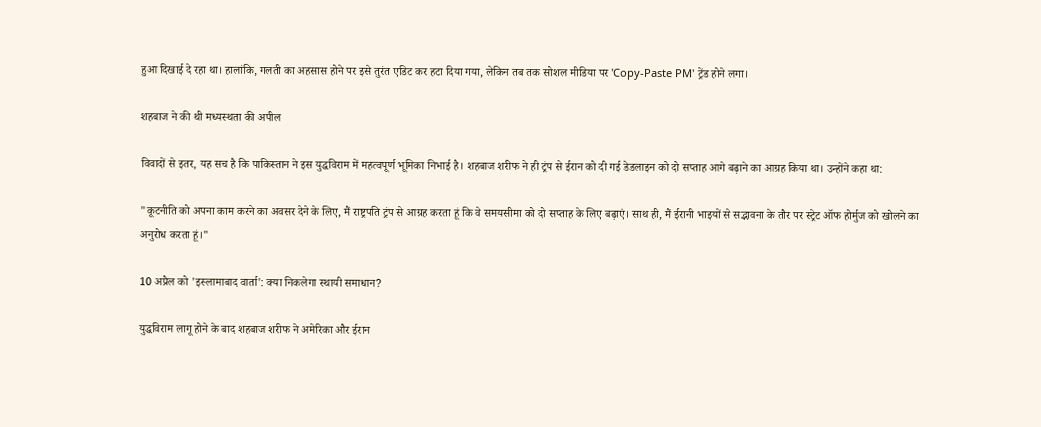हुआ दिखाई दे रहा था। हालांकि, गलती का अहसास होने पर इसे तुरंत एडिट कर हटा दिया गया, लेकिन तब तक सोशल मीडिया पर 'Copy-Paste PM' ट्रेंड होने लगा।

शहबाज ने की थी मध्यस्थता की अपील

विवादों से इतर, यह सच है कि पाकिस्तान ने इस युद्धविराम में महत्वपूर्ण भूमिका निभाई है। शहबाज शरीफ ने ही ट्रंप से ईरान को दी गई डेडलाइन को दो सप्ताह आगे बढ़ाने का आग्रह किया था। उन्होंने कहा था:

"कूटनीति को अपना काम करने का अवसर देने के लिए, मैं राष्ट्रपति ट्रंप से आग्रह करता हूं कि वे समयसीमा को दो सप्ताह के लिए बढ़ाएं। साथ ही, मैं ईरानी भाइयों से सद्भावना के तौर पर स्ट्रेट ऑफ होर्मुज को खोलने का अनुरोध करता हूं।"

10 अप्रैल को 'इस्लामाबाद वार्ता': क्या निकलेगा स्थायी समाधान?

युद्धविराम लागू होने के बाद शहबाज शरीफ ने अमेरिका और ईरान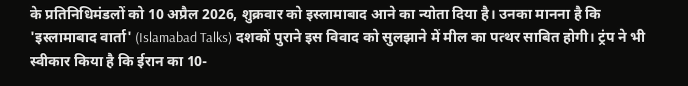के प्रतिनिधिमंडलों को 10 अप्रैल 2026, शुक्रवार को इस्लामाबाद आने का न्योता दिया है। उनका मानना है कि 'इस्लामाबाद वार्ता' (Islamabad Talks) दशकों पुराने इस विवाद को सुलझाने में मील का पत्थर साबित होगी। ट्रंप ने भी स्वीकार किया है कि ईरान का 10-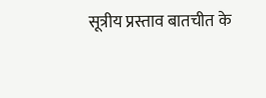सूत्रीय प्रस्ताव बातचीत के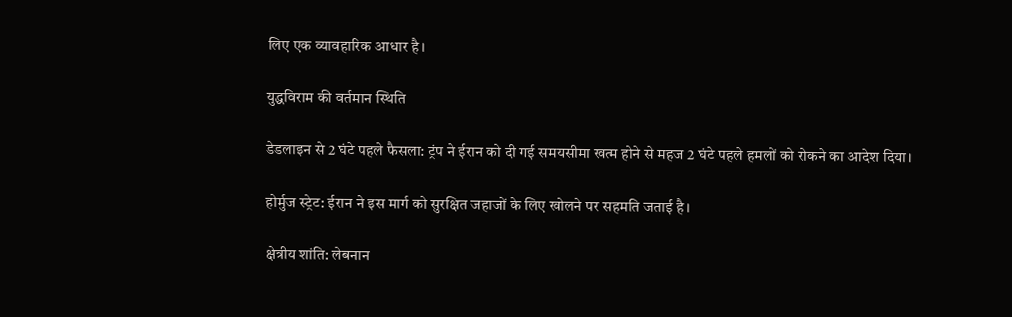लिए एक व्यावहारिक आधार है।

युद्धविराम की वर्तमान स्थिति

डेडलाइन से 2 घंटे पहले फैसला: ट्रंप ने ईरान को दी गई समयसीमा खत्म होने से महज 2 घंटे पहले हमलों को रोकने का आदेश दिया।

होर्मुज स्ट्रेट: ईरान ने इस मार्ग को सुरक्षित जहाजों के लिए खोलने पर सहमति जताई है।

क्षेत्रीय शांति: लेबनान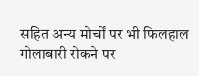सहित अन्य मोर्चों पर भी फिलहाल गोलाबारी रोकने पर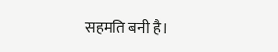सहमति बनी है।